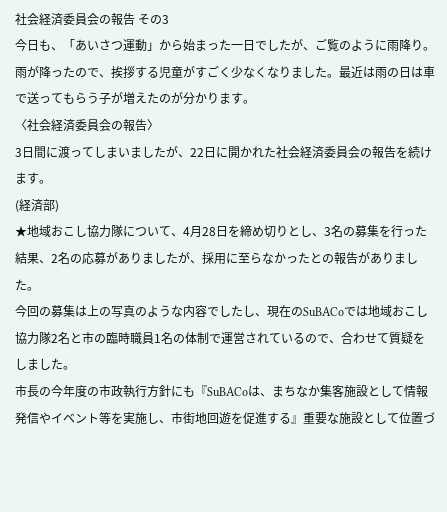社会経済委員会の報告 その3
今日も、「あいさつ運動」から始まった一日でしたが、ご覧のように雨降り。雨が降ったので、挨拶する児童がすごく少なくなりました。最近は雨の日は車で送ってもらう子が増えたのが分かります。
〈社会経済委員会の報告〉
3日間に渡ってしまいましたが、22日に開かれた社会経済委員会の報告を続けます。
(経済部)
★地域おこし協力隊について、4月28日を締め切りとし、3名の募集を行った結果、2名の応募がありましたが、採用に至らなかったとの報告がありました。
今回の募集は上の写真のような内容でしたし、現在のSuBACoでは地域おこし協力隊2名と市の臨時職員1名の体制で運営されているので、合わせて質疑をしました。
市長の今年度の市政執行方針にも『SuBACoは、まちなか集客施設として情報発信やイベント等を実施し、市街地回遊を促進する』重要な施設として位置づ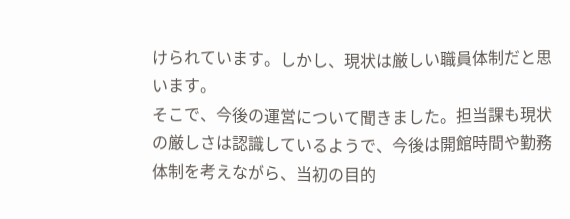けられています。しかし、現状は厳しい職員体制だと思います。
そこで、今後の運営について聞きました。担当課も現状の厳しさは認識しているようで、今後は開館時間や勤務体制を考えながら、当初の目的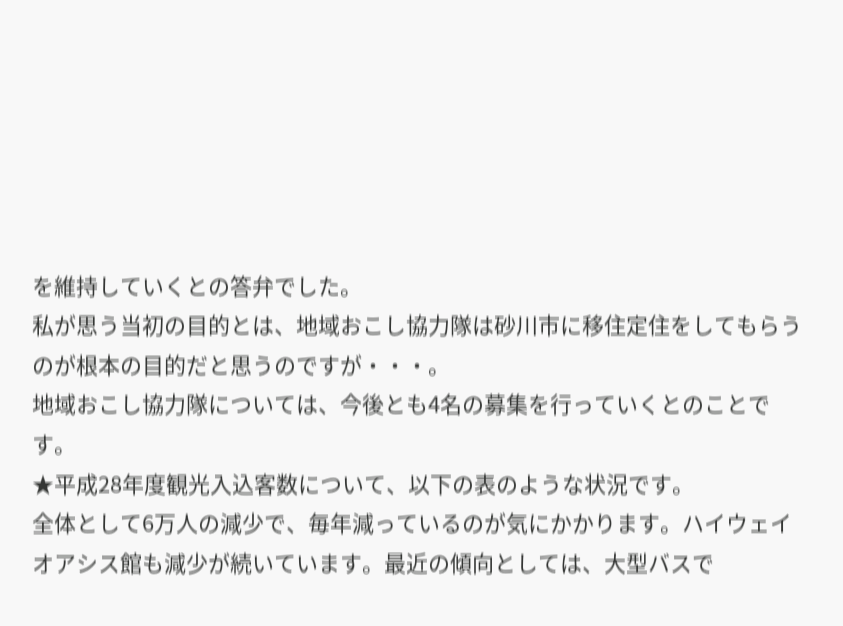を維持していくとの答弁でした。
私が思う当初の目的とは、地域おこし協力隊は砂川市に移住定住をしてもらうのが根本の目的だと思うのですが・・・。
地域おこし協力隊については、今後とも4名の募集を行っていくとのことです。
★平成28年度観光入込客数について、以下の表のような状況です。
全体として6万人の減少で、毎年減っているのが気にかかります。ハイウェイオアシス館も減少が続いています。最近の傾向としては、大型バスで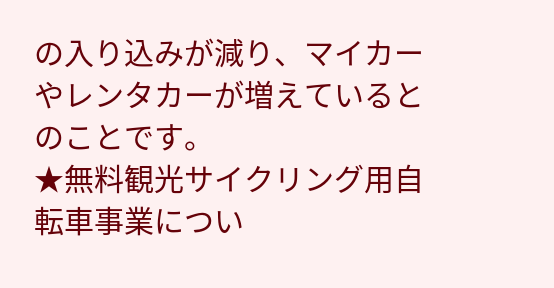の入り込みが減り、マイカーやレンタカーが増えているとのことです。
★無料観光サイクリング用自転車事業につい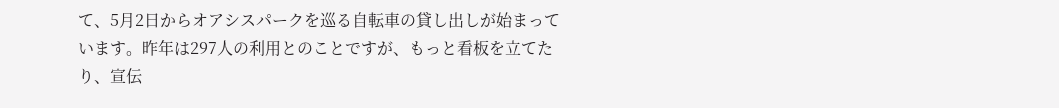て、5月2日からオアシスパークを巡る自転車の貸し出しが始まっています。昨年は297人の利用とのことですが、もっと看板を立てたり、宣伝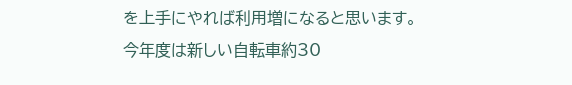を上手にやれば利用増になると思います。
今年度は新しい自転車約30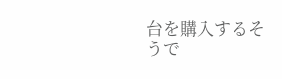台を購入するそうで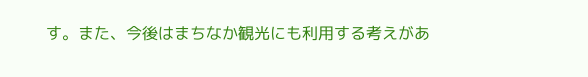す。また、今後はまちなか観光にも利用する考えがあ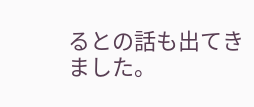るとの話も出てきました。